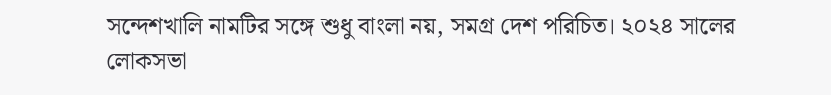সন্দেশখালি নামটির সঙ্গে শুধু বাংলা নয়, সমগ্র দেশ পরিচিত। ২০২৪ সালের লোকসভা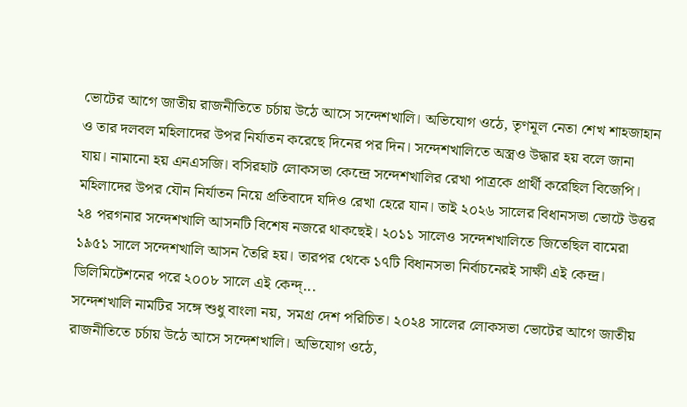ভোটের আগে জাতীয় রাজনীতিতে চর্চায় উঠে আসে সন্দেশখালি। অভিযোগ ওঠে, তৃণমূল নেতা শেখ শাহজাহান ও তার দলবল মহিলাদের উপর নির্যাতন করেছে দিনের পর দিন। সন্দেশখালিতে অস্ত্রও উদ্ধার হয় বলে জানা যায়। নামানো হয় এনএসজি। বসিরহাট লোকসভা কেন্দ্রে সন্দেশখালির রেখা পাত্রকে প্রার্থী করেছিল বিজেপি। মহিলাদের উপর যৌন নির্যাতন নিয়ে প্রতিবাদে যদিও রেখা হেরে যান। তাই ২০২৬ সালের বিধানসভা ভোটে উত্তর ২৪ পরগনার সন্দেশখালি আসনটি বিশেষ নজরে থাকছেই। ২০১১ সালেও সন্দেশখালিতে জিতেছিল বামেরা ১৯৫১ সালে সন্দেশখালি আসন তৈরি হয়। তারপর থেকে ১৭টি বিধানসভা নির্বাচনেরই সাক্ষী এই কেন্দ্র। ডিলিমিটেশনের পরে ২০০৮ সালে এই কেন্দ্...
সন্দেশখালি নামটির সঙ্গে শুধু বাংলা নয়, সমগ্র দেশ পরিচিত। ২০২৪ সালের লোকসভা ভোটের আগে জাতীয় রাজনীতিতে চর্চায় উঠে আসে সন্দেশখালি। অভিযোগ ওঠে,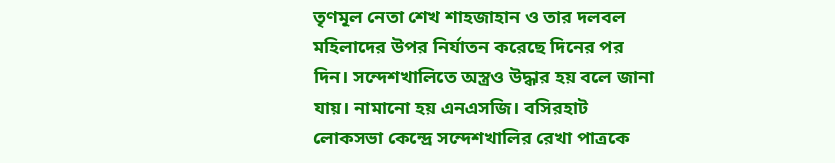তৃণমূল নেতা শেখ শাহজাহান ও তার দলবল মহিলাদের উপর নির্যাতন করেছে দিনের পর দিন। সন্দেশখালিতে অস্ত্রও উদ্ধার হয় বলে জানা যায়। নামানো হয় এনএসজি। বসিরহাট লোকসভা কেন্দ্রে সন্দেশখালির রেখা পাত্রকে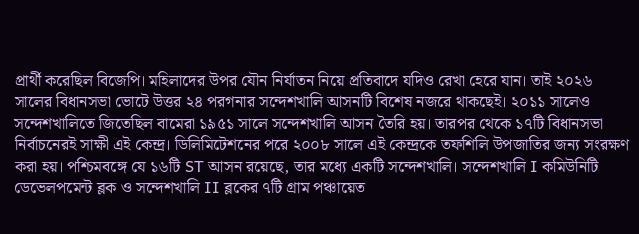প্রার্থী করেছিল বিজেপি। মহিলাদের উপর যৌন নির্যাতন নিয়ে প্রতিবাদে যদিও রেখা হেরে যান। তাই ২০২৬ সালের বিধানসভা ভোটে উত্তর ২৪ পরগনার সন্দেশখালি আসনটি বিশেষ নজরে থাকছেই। ২০১১ সালেও সন্দেশখালিতে জিতেছিল বামেরা ১৯৫১ সালে সন্দেশখালি আসন তৈরি হয়। তারপর থেকে ১৭টি বিধানসভা নির্বাচনেরই সাক্ষী এই কেন্দ্র। ডিলিমিটেশনের পরে ২০০৮ সালে এই কেন্দ্রকে তফশিলি উপজাতির জন্য সংরক্ষণ করা হয়। পশ্চিমবঙ্গে যে ১৬টি ST আসন রয়েছে, তার মধ্যে একটি সন্দেশখালি। সন্দেশখালি I কমিউনিটি ডেভেলপমেন্ট ব্লক ও সন্দেশখালি II ব্লকের ৭টি গ্রাম পঞ্চায়েত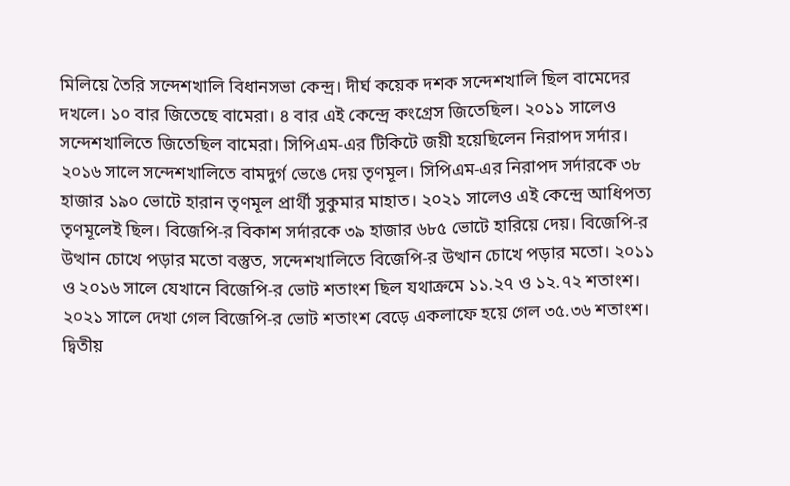মিলিয়ে তৈরি সন্দেশখালি বিধানসভা কেন্দ্র। দীর্ঘ কয়েক দশক সন্দেশখালি ছিল বামেদের দখলে। ১০ বার জিতেছে বামেরা। ৪ বার এই কেন্দ্রে কংগ্রেস জিতেছিল। ২০১১ সালেও সন্দেশখালিতে জিতেছিল বামেরা। সিপিএম-এর টিকিটে জয়ী হয়েছিলেন নিরাপদ সর্দার। ২০১৬ সালে সন্দেশখালিতে বামদুর্গ ভেঙে দেয় তৃণমূল। সিপিএম-এর নিরাপদ সর্দারকে ৩৮ হাজার ১৯০ ভোটে হারান তৃণমূল প্রার্থী সুকুমার মাহাত। ২০২১ সালেও এই কেন্দ্রে আধিপত্য তৃণমূলেই ছিল। বিজেপি-র বিকাশ সর্দারকে ৩৯ হাজার ৬৮৫ ভোটে হারিয়ে দেয়। বিজেপি-র উত্থান চোখে পড়ার মতো বস্তুত, সন্দেশখালিতে বিজেপি-র উত্থান চোখে পড়ার মতো। ২০১১ ও ২০১৬ সালে যেখানে বিজেপি-র ভোট শতাংশ ছিল যথাক্রমে ১১.২৭ ও ১২.৭২ শতাংশ। ২০২১ সালে দেখা গেল বিজেপি-র ভোট শতাংশ বেড়ে একলাফে হয়ে গেল ৩৫.৩৬ শতাংশ। দ্বিতীয়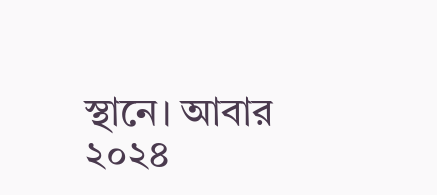স্থানে। আবার ২০২৪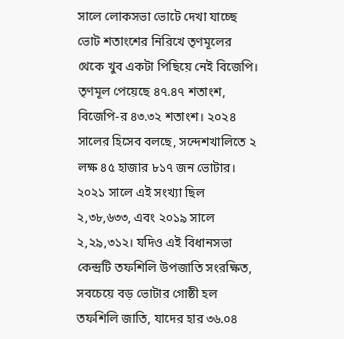সালে লোকসভা ভোটে দেখা যাচ্ছে ভোট শতাংশের নিরিখে তৃণমূলের থেকে খুব একটা পিছিয়ে নেই বিজেপি। তৃণমূল পেয়েছে ৪৭.৪৭ শতাংশ, বিজেপি-র ৪৩.৩২ শতাংশ। ২০২৪ সালের হিসেব বলছে, সন্দেশখালিতে ২ লক্ষ ৪৫ হাজার ৮১৭ জন ভোটার। ২০২১ সালে এই সংখ্যা ছিল ২,৩৮,৬৩৩, এবং ২০১৯ সালে ২,২৯,৩১২। যদিও এই বিধানসভা কেন্দ্রটি তফশিলি উপজাতি সংরক্ষিত, সবচেয়ে বড় ভোটার গোষ্ঠী হল তফশিলি জাতি, যাদের হার ৩৬.০৪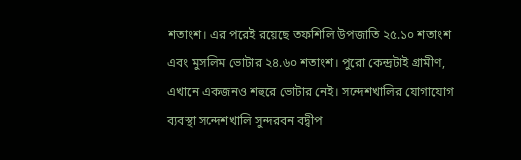শতাংশ। এর পরেই রয়েছে তফশিলি উপজাতি ২৫.১০ শতাংশ এবং মুসলিম ভোটার ২৪.৬০ শতাংশ। পুরো কেন্দ্রটাই গ্রামীণ, এখানে একজনও শহুরে ভোটার নেই। সন্দেশখালির যোগাযোগ ব্যবস্থা সন্দেশখালি সুন্দরবন বদ্বীপ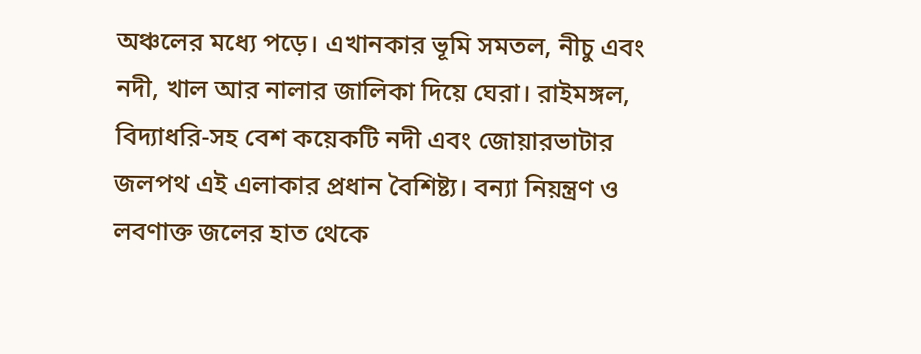অঞ্চলের মধ্যে পড়ে। এখানকার ভূমি সমতল, নীচু এবং নদী, খাল আর নালার জালিকা দিয়ে ঘেরা। রাইমঙ্গল, বিদ্যাধরি-সহ বেশ কয়েকটি নদী এবং জোয়ারভাটার জলপথ এই এলাকার প্রধান বৈশিষ্ট্য। বন্যা নিয়ন্ত্রণ ও লবণাক্ত জলের হাত থেকে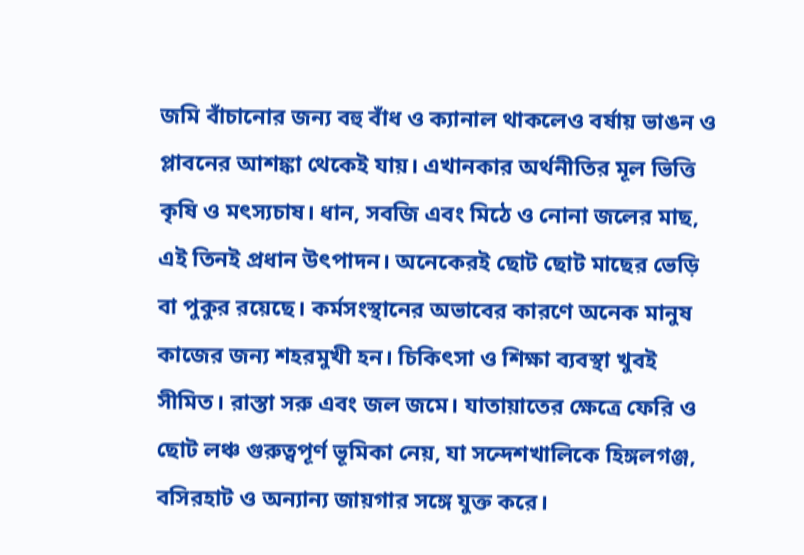জমি বাঁচানোর জন্য বহু বাঁধ ও ক্যানাল থাকলেও বর্ষায় ভাঙন ও প্লাবনের আশঙ্কা থেকেই যায়। এখানকার অর্থনীতির মূল ভিত্তি কৃষি ও মৎস্যচাষ। ধান, সবজি এবং মিঠে ও নোনা জলের মাছ, এই তিনই প্রধান উৎপাদন। অনেকেরই ছোট ছোট মাছের ভেড়ি বা পুকুর রয়েছে। কর্মসংস্থানের অভাবের কারণে অনেক মানুষ কাজের জন্য শহরমুখী হন। চিকিৎসা ও শিক্ষা ব্যবস্থা খুবই সীমিত। রাস্তা সরু এবং জল জমে। যাতায়াতের ক্ষেত্রে ফেরি ও ছোট লঞ্চ গুরুত্বপূর্ণ ভূমিকা নেয়, যা সন্দেশখালিকে হিঙ্গলগঞ্জ, বসিরহাট ও অন্যান্য জায়গার সঙ্গে যুক্ত করে।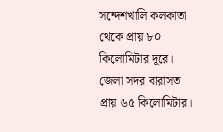সন্দেশখালি কলকাতা থেকে প্রায় ৮০ কিলোমিটার দূরে। জেলা সদর বারাসত প্রায় ৬৫ কিলোমিটার।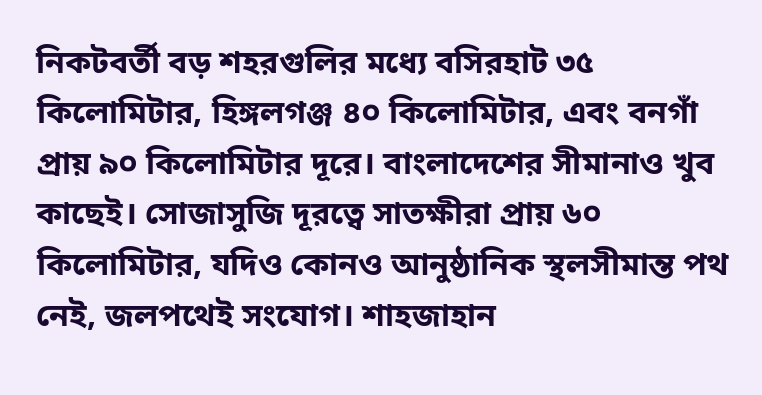নিকটবর্তী বড় শহরগুলির মধ্যে বসিরহাট ৩৫ কিলোমিটার, হিঙ্গলগঞ্জ ৪০ কিলোমিটার, এবং বনগাঁ প্রায় ৯০ কিলোমিটার দূরে। বাংলাদেশের সীমানাও খুব কাছেই। সোজাসুজি দূরত্বে সাতক্ষীরা প্রায় ৬০ কিলোমিটার, যদিও কোনও আনুষ্ঠানিক স্থলসীমান্ত পথ নেই, জলপথেই সংযোগ। শাহজাহান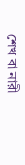শেখ বা নারী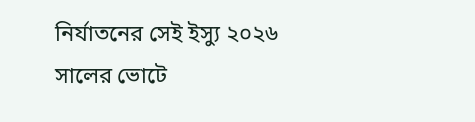নির্যাতনের সেই ইস্যু ২০২৬ সালের ভোটে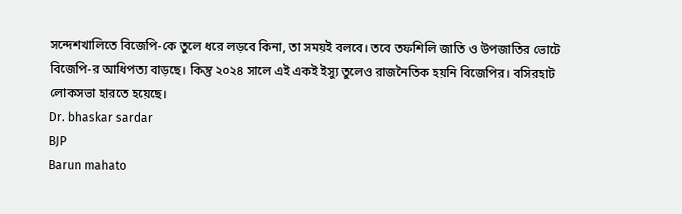সন্দেশখালিতে বিজেপি-কে তুলে ধরে লড়বে কিনা, তা সময়ই বলবে। তবে তফশিলি জাতি ও উপজাতির ভোটে বিজেপি-র আধিপত্য বাড়ছে। কিন্তু ২০২৪ সালে এই একই ইস্যু তুলেও রাজনৈতিক হয়নি বিজেপির। বসিরহাট লোকসভা হারতে হয়েছে।
Dr. bhaskar sardar
BJP
Barun mahato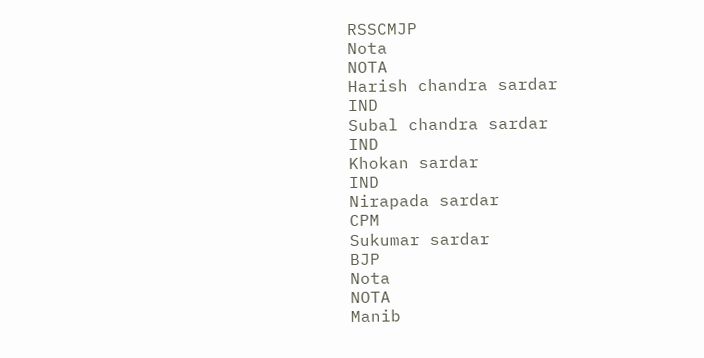RSSCMJP
Nota
NOTA
Harish chandra sardar
IND
Subal chandra sardar
IND
Khokan sardar
IND
Nirapada sardar
CPM
Sukumar sardar
BJP
Nota
NOTA
Manib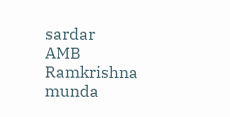sardar
AMB
Ramkrishna munda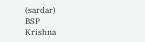(sardar)
BSP
Krishna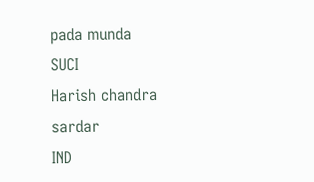pada munda
SUCI
Harish chandra sardar
IND